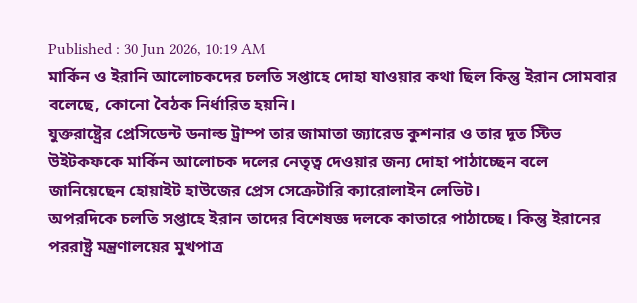Published : 30 Jun 2026, 10:19 AM
মার্কিন ও ইরানি আলোচকদের চলতি সপ্তাহে দোহা যাওয়ার কথা ছিল কিন্তু ইরান সোমবার বলেছে, কোনো বৈঠক নির্ধারিত হয়নি।
যুক্তরাষ্ট্রের প্রেসিডেন্ট ডনাল্ড ট্রাম্প তার জামাতা জ্যারেড কুশনার ও তার দূত স্টিভ উইটকফকে মার্কিন আলোচক দলের নেতৃত্ব দেওয়ার জন্য দোহা পাঠাচ্ছেন বলে জানিয়েছেন হোয়াইট হাউজের প্রেস সেক্রেটারি ক্যারোলাইন লেভিট।
অপরদিকে চলতি সপ্তাহে ইরান তাদের বিশেষজ্ঞ দলকে কাতারে পাঠাচ্ছে। কিন্তু ইরানের পররাষ্ট্র মন্ত্রণালয়ের মুখপাত্র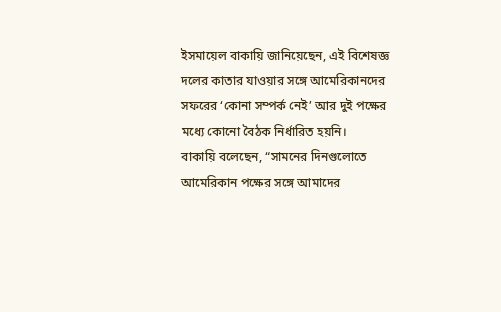ইসমায়েল বাকায়ি জানিয়েছেন, এই বিশেষজ্ঞ দলের কাতার যাওয়ার সঙ্গে আমেরিকানদের সফরের ‘কোনা সম্পর্ক নেই’ আর দুই পক্ষের মধ্যে কোনো বৈঠক নির্ধারিত হয়নি।
বাকায়ি বলেছেন, “সামনের দিনগুলোতে আমেরিকান পক্ষের সঙ্গে আমাদের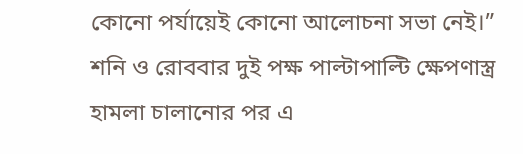কোনো পর্যায়েই কোনো আলোচনা সভা নেই।”
শনি ও রোববার দুই পক্ষ পাল্টাপাল্টি ক্ষেপণাস্ত্র হামলা চালানোর পর এ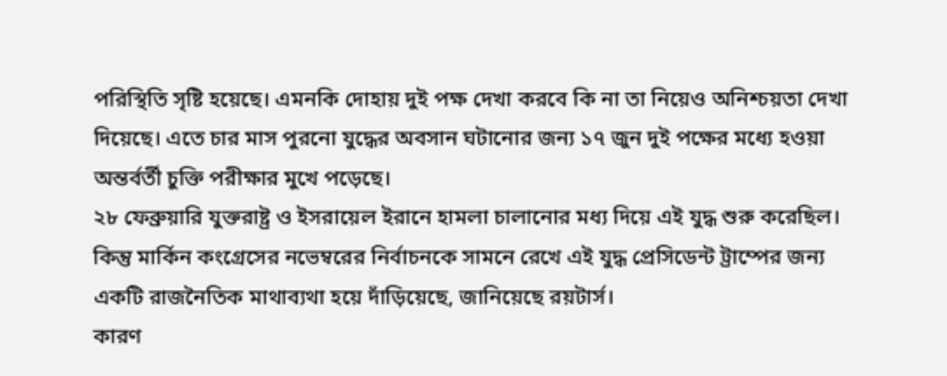পরিস্থিতি সৃষ্টি হয়েছে। এমনকি দোহায় দুই পক্ষ দেখা করবে কি না তা নিয়েও অনিশ্চয়তা দেখা দিয়েছে। এতে চার মাস পুরনো যুদ্ধের অবসান ঘটানোর জন্য ১৭ জুন দুই পক্ষের মধ্যে হওয়া অন্তর্বর্তী চুক্তি পরীক্ষার মুখে পড়েছে।
২৮ ফেব্রুয়ারি যুক্তরাষ্ট্র ও ইসরায়েল ইরানে হামলা চালানোর মধ্য দিয়ে এই যুদ্ধ শুরু করেছিল। কিন্তু মার্কিন কংগ্রেসের নভেম্বরের নির্বাচনকে সামনে রেখে এই যুদ্ধ প্রেসিডেন্ট ট্রাম্পের জন্য একটি রাজনৈতিক মাথাব্যথা হয়ে দাঁড়িয়েছে, জানিয়েছে রয়টার্স।
কারণ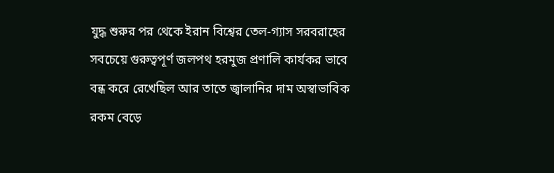যুদ্ধ শুরুর পর থেকে ইরান বিশ্বের তেল-গ্যাস সরবরাহের সবচেয়ে গুরুত্বপূর্ণ জলপথ হরমুজ প্রণালি কার্যকর ভাবে বন্ধ করে রেখেছিল আর তাতে জ্বালানির দাম অস্বাভাবিক রকম বেড়ে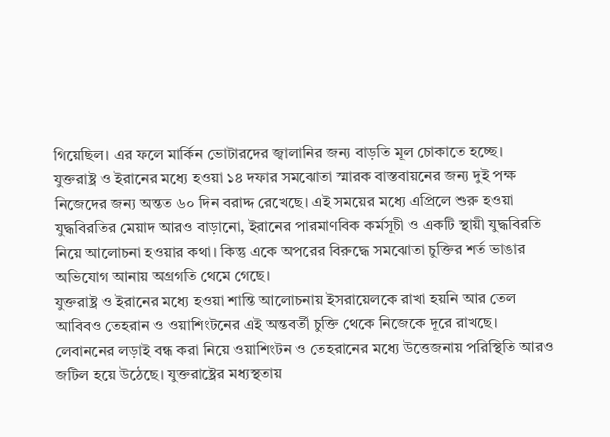গিয়েছিল। এর ফলে মার্কিন ভোটারদের জ্বালানির জন্য বাড়তি মূল চোকাতে হচ্ছে।
যুক্তরাষ্ট্র ও ইরানের মধ্যে হওয়া ১৪ দফার সমঝোতা স্মারক বাস্তবায়নের জন্য দুই পক্ষ নিজেদের জন্য অন্তত ৬০ দিন বরাদ্দ রেখেছে। এই সময়ের মধ্যে এপ্রিলে শুরু হওয়া যুদ্ধবিরতির মেয়াদ আরও বাড়ানো, ইরানের পারমাণবিক কর্মসূচী ও একটি স্থায়ী যুদ্ধবিরতি নিয়ে আলোচনা হওয়ার কথা। কিন্তু একে অপরের বিরুদ্ধে সমঝোতা চুক্তির শর্ত ভাঙার অভিযোগ আনায় অগ্রগতি থেমে গেছে।
যুক্তরাষ্ট্র ও ইরানের মধ্যে হওয়া শান্তি আলোচনায় ইসরায়েলকে রাখা হয়নি আর তেল আবিবও তেহরান ও ওয়াশিংটনের এই অন্তবর্তী চুক্তি থেকে নিজেকে দূরে রাখছে। লেবাননের লড়াই বন্ধ করা নিয়ে ওয়াশিংটন ও তেহরানের মধ্যে উত্তেজনায় পরিস্থিতি আরও জটিল হয়ে উঠেছে। যুক্তরাষ্ট্রের মধ্যস্থতায়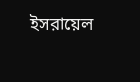ইসরায়েল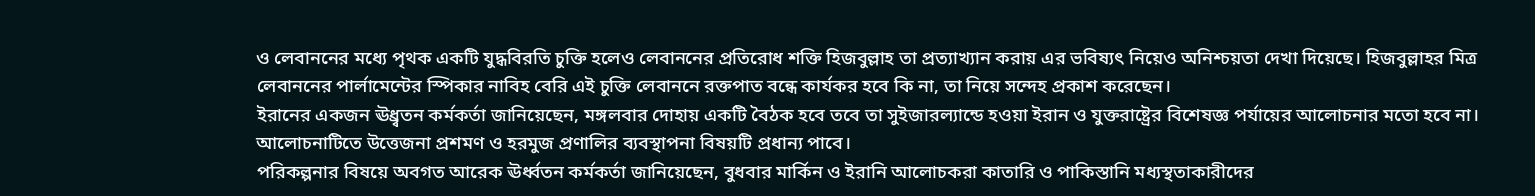ও লেবাননের মধ্যে পৃথক একটি যুদ্ধবিরতি চুক্তি হলেও লেবাননের প্রতিরোধ শক্তি হিজবুল্লাহ তা প্রত্যাখ্যান করায় এর ভবিষ্যৎ নিয়েও অনিশ্চয়তা দেখা দিয়েছে। হিজবুল্লাহর মিত্র লেবাননের পার্লামেন্টের স্পিকার নাবিহ বেরি এই চুক্তি লেবাননে রক্তপাত বন্ধে কার্যকর হবে কি না, তা নিয়ে সন্দেহ প্রকাশ করেছেন।
ইরানের একজন ঊধ্র্বতন কর্মকর্তা জানিয়েছেন, মঙ্গলবার দোহায় একটি বৈঠক হবে তবে তা সুইজারল্যান্ডে হওয়া ইরান ও যুক্তরাষ্ট্রের বিশেষজ্ঞ পর্যায়ের আলোচনার মতো হবে না। আলোচনাটিতে উত্তেজনা প্রশমণ ও হরমুজ প্রণালির ব্যবস্থাপনা বিষয়টি প্রধান্য পাবে।
পরিকল্পনার বিষয়ে অবগত আরেক ঊর্ধ্বতন কর্মকর্তা জানিয়েছেন, বুধবার মার্কিন ও ইরানি আলোচকরা কাতারি ও পাকিস্তানি মধ্যস্থতাকারীদের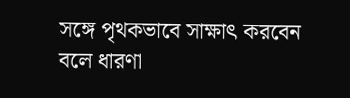সঙ্গে পৃথকভাবে সাক্ষাৎ করবেন বলে ধারণা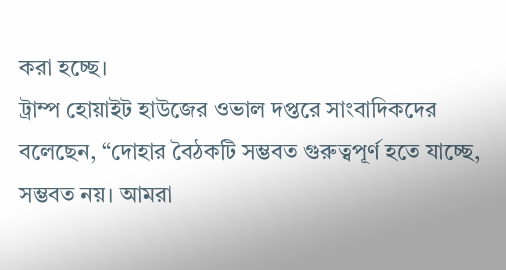করা হচ্ছে।
ট্রাম্প হোয়াইট হাউজের ওভাল দপ্তরে সাংবাদিকদের বলেছেন, “দোহার বৈঠকটি সম্ভবত গুরুত্বপূর্ণ হতে যাচ্ছে, সম্ভবত নয়। আমরা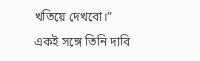খতিয়ে দেখবো।”
একই সঙ্গে তিনি দাবি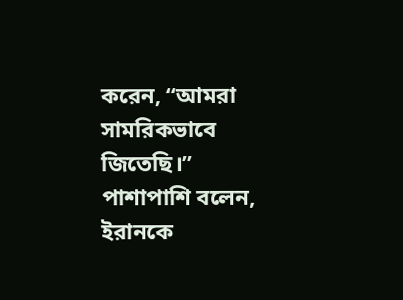করেন, “আমরা সামরিকভাবে জিতেছি।” পাশাপাশি বলেন, ইরানকে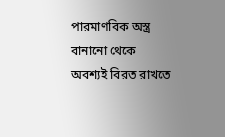পারমাণবিক অস্ত্র বানানো থেকে অবশ্যই বিরত রাখতে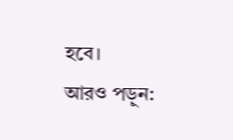হবে।
আরও পড়ুন: